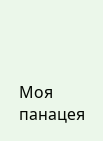Моя панацея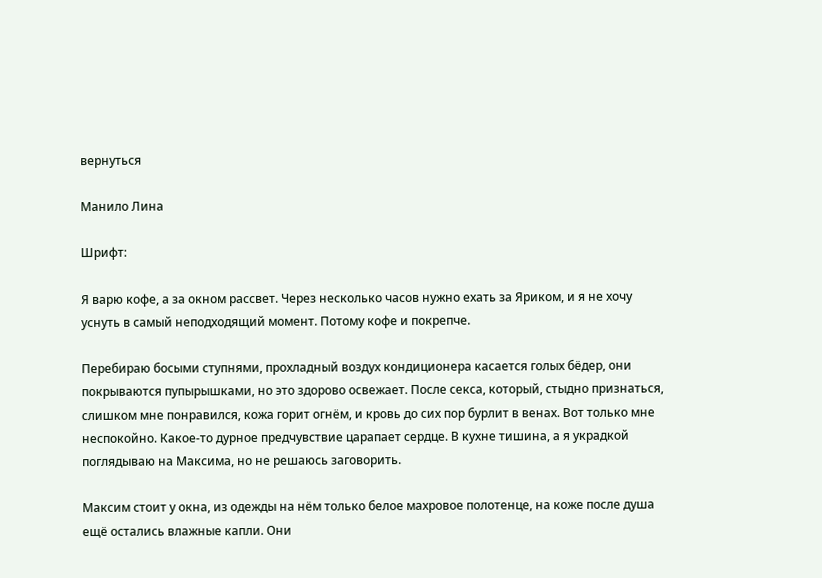вернуться

Манило Лина

Шрифт:

Я варю кофе, а за окном рассвет. Через несколько часов нужно ехать за Яриком, и я не хочу уснуть в самый неподходящий момент. Потому кофе и покрепче.

Перебираю босыми ступнями, прохладный воздух кондиционера касается голых бёдер, они покрываются пупырышками, но это здорово освежает. После секса, который, стыдно признаться, слишком мне понравился, кожа горит огнём, и кровь до сих пор бурлит в венах. Вот только мне неспокойно. Какое-то дурное предчувствие царапает сердце. В кухне тишина, а я украдкой поглядываю на Максима, но не решаюсь заговорить.

Максим стоит у окна, из одежды на нём только белое махровое полотенце, на коже после душа ещё остались влажные капли. Они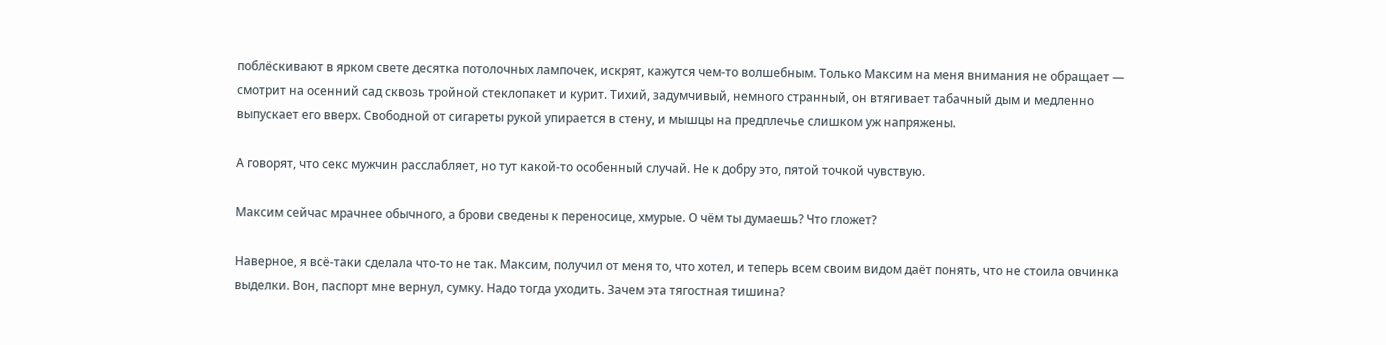поблёскивают в ярком свете десятка потолочных лампочек, искрят, кажутся чем-то волшебным. Только Максим на меня внимания не обращает — смотрит на осенний сад сквозь тройной стеклопакет и курит. Тихий, задумчивый, немного странный, он втягивает табачный дым и медленно выпускает его вверх. Свободной от сигареты рукой упирается в стену, и мышцы на предплечье слишком уж напряжены.

А говорят, что секс мужчин расслабляет, но тут какой-то особенный случай. Не к добру это, пятой точкой чувствую.

Максим сейчас мрачнее обычного, а брови сведены к переносице, хмурые. О чём ты думаешь? Что гложет?

Наверное, я всё-таки сделала что-то не так. Максим, получил от меня то, что хотел, и теперь всем своим видом даёт понять, что не стоила овчинка выделки. Вон, паспорт мне вернул, сумку. Надо тогда уходить. Зачем эта тягостная тишина?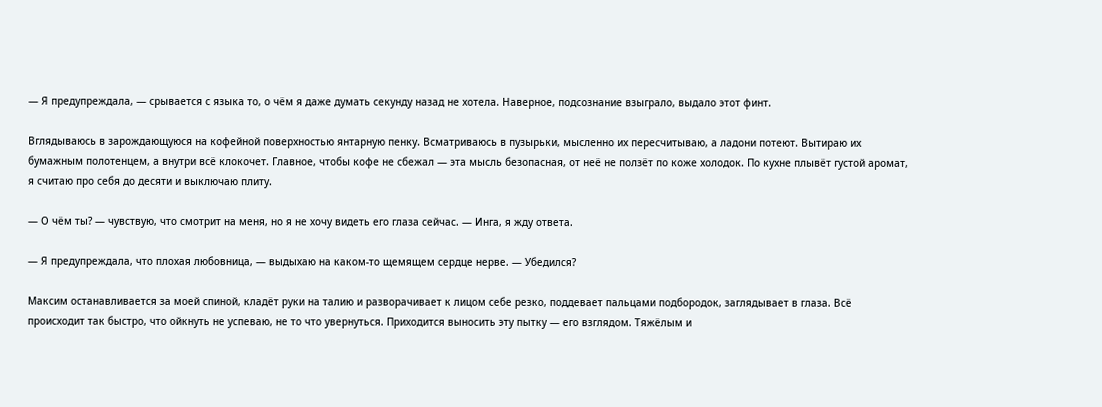— Я предупреждала, — срывается с языка то, о чём я даже думать секунду назад не хотела. Наверное, подсознание взыграло, выдало этот финт.

Вглядываюсь в зарождающуюся на кофейной поверхностью янтарную пенку. Всматриваюсь в пузырьки, мысленно их пересчитываю, а ладони потеют. Вытираю их бумажным полотенцем, а внутри всё клокочет. Главное, чтобы кофе не сбежал — эта мысль безопасная, от неё не ползёт по коже холодок. По кухне плывёт густой аромат, я считаю про себя до десяти и выключаю плиту.

— О чём ты? — чувствую, что смотрит на меня, но я не хочу видеть его глаза сейчас. — Инга, я жду ответа.

— Я предупреждала, что плохая любовница, — выдыхаю на каком-то щемящем сердце нерве. — Убедился?

Максим останавливается за моей спиной, кладёт руки на талию и разворачивает к лицом себе резко, поддевает пальцами подбородок, заглядывает в глаза. Всё происходит так быстро, что ойкнуть не успеваю, не то что увернуться. Приходится выносить эту пытку — его взглядом. Тяжёлым и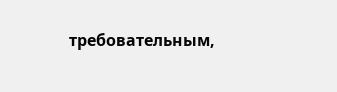требовательным,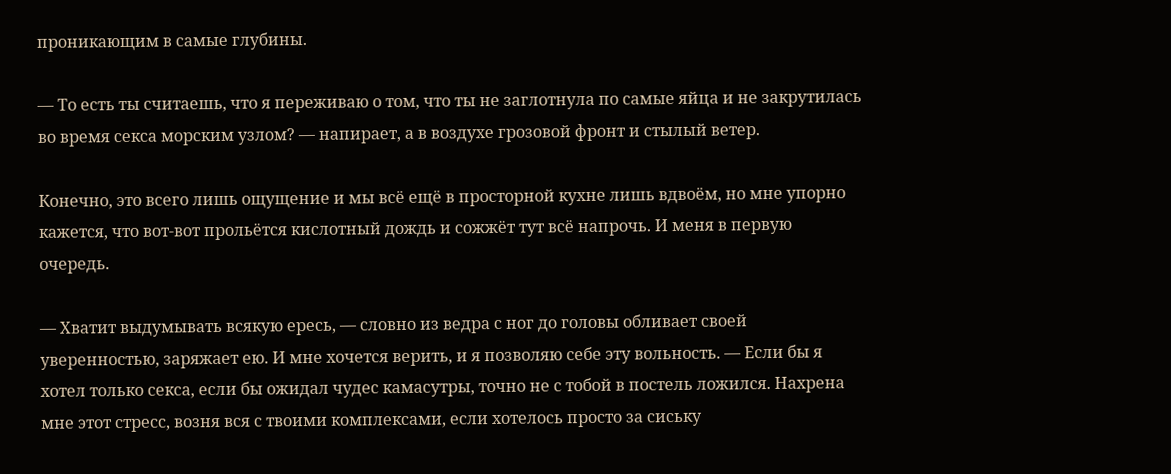проникающим в самые глубины.

— То есть ты считаешь, что я переживаю о том, что ты не заглотнула по самые яйца и не закрутилась во время секса морским узлом? — напирает, а в воздухе грозовой фронт и стылый ветер.

Конечно, это всего лишь ощущение и мы всё ещё в просторной кухне лишь вдвоём, но мне упорно кажется, что вот-вот прольётся кислотный дождь и сожжёт тут всё напрочь. И меня в первую очередь.

— Хватит выдумывать всякую ересь, — словно из ведра с ног до головы обливает своей уверенностью, заряжает ею. И мне хочется верить, и я позволяю себе эту вольность. — Если бы я хотел только секса, если бы ожидал чудес камасутры, точно не с тобой в постель ложился. Нахрена мне этот стресс, возня вся с твоими комплексами, если хотелось просто за сиську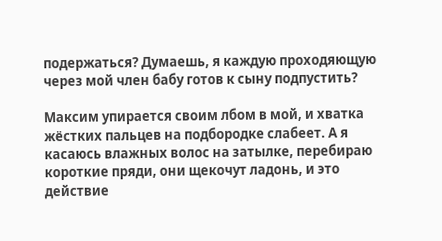подержаться? Думаешь, я каждую проходяющую через мой член бабу готов к сыну подпустить?

Максим упирается своим лбом в мой, и хватка жёстких пальцев на подбородке слабеет. А я касаюсь влажных волос на затылке, перебираю короткие пряди, они щекочут ладонь, и это действие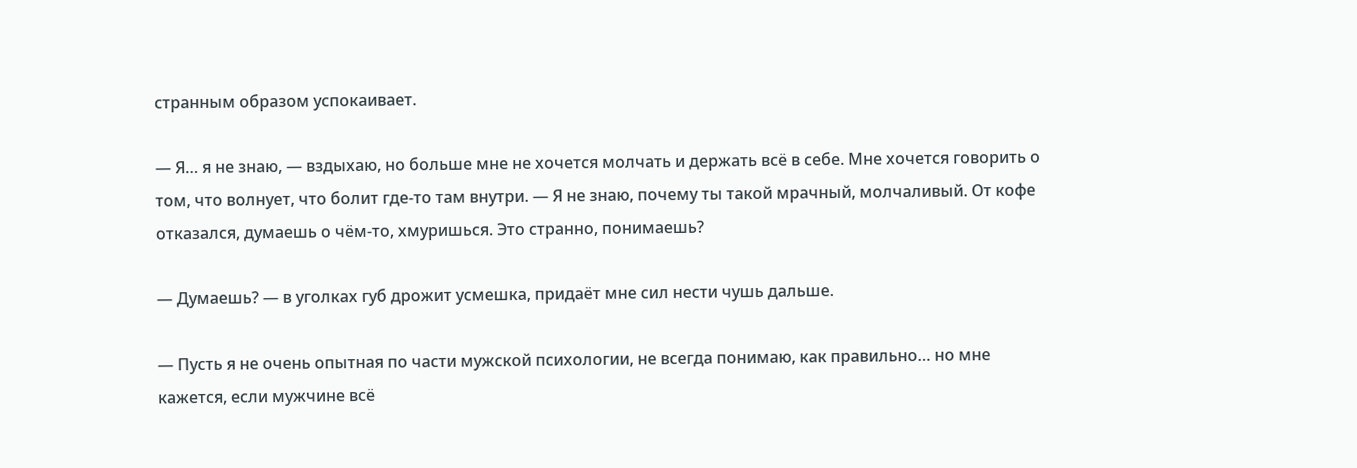странным образом успокаивает.

— Я… я не знаю, — вздыхаю, но больше мне не хочется молчать и держать всё в себе. Мне хочется говорить о том, что волнует, что болит где-то там внутри. — Я не знаю, почему ты такой мрачный, молчаливый. От кофе отказался, думаешь о чём-то, хмуришься. Это странно, понимаешь?

— Думаешь? — в уголках губ дрожит усмешка, придаёт мне сил нести чушь дальше.

— Пусть я не очень опытная по части мужской психологии, не всегда понимаю, как правильно… но мне кажется, если мужчине всё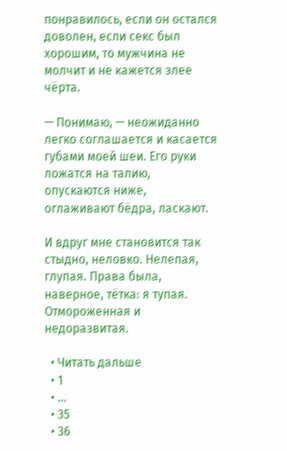понравилось, если он остался доволен, если секс был хорошим, то мужчина не молчит и не кажется злее чёрта.

— Понимаю, — неожиданно легко соглашается и касается губами моей шеи. Его руки ложатся на талию, опускаются ниже, оглаживают бёдра, ласкают.

И вдруг мне становится так стыдно, неловко. Нелепая, глупая. Права была, наверное, тётка: я тупая. Отмороженная и недоразвитая.

  • Читать дальше
  • 1
  • ...
  • 35
  • 36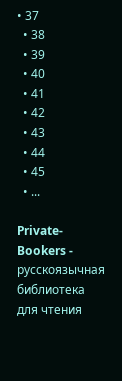• 37
  • 38
  • 39
  • 40
  • 41
  • 42
  • 43
  • 44
  • 45
  • ...

Private-Bookers - русскоязычная библиотека для чтения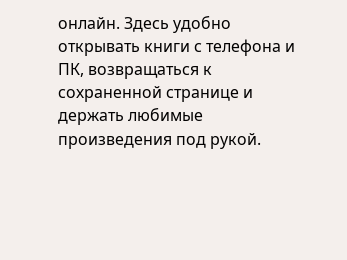онлайн. Здесь удобно открывать книги с телефона и ПК, возвращаться к сохраненной странице и держать любимые произведения под рукой.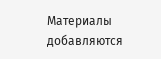Материалы добавляются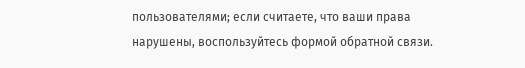пользователями; если считаете, что ваши права нарушены, воспользуйтесь формой обратной связи.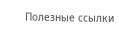Полезные ссылки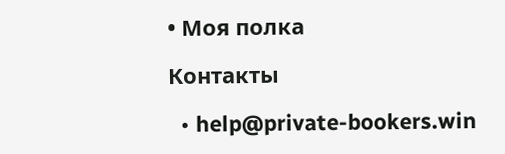• Моя полка

Контакты

  • help@private-bookers.win